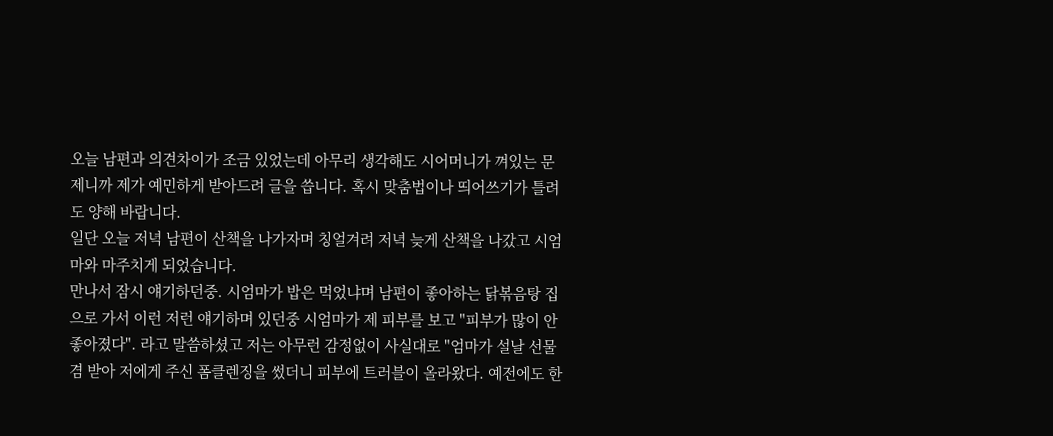오늘 남편과 의견차이가 조금 있었는데 아무리 생각해도 시어머니가 껴있는 문제니까 제가 예민하게 받아드려 글을 씁니다. 혹시 맞춤법이나 띄어쓰기가 틀려도 양해 바랍니다.
일단 오늘 저녁 남편이 산책을 나가자며 칭얼겨려 저녁 늦게 산책을 나갔고 시엄마와 마주치게 되었습니다.
만나서 잠시 얘기하던중. 시엄마가 밥은 먹었냐며 남편이 좋아하는 닭볶음탕 집으로 가서 이런 저런 얘기하며 있던중 시엄마가 제 피부를 보고 "피부가 많이 안좋아졌다". 라고 말씀하셨고 저는 아무런 감정없이 사실대로 "엄마가 설날 선물겸 받아 저에게 주신 폼클렌징을 썼더니 피부에 트러블이 올라왔다. 예전에도 한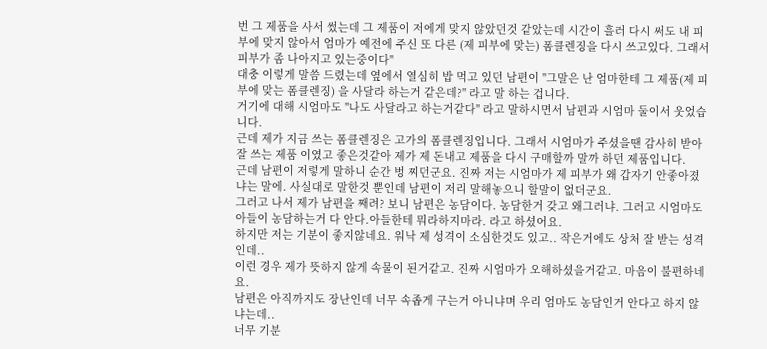번 그 제품을 사서 썼는데 그 제품이 저에게 맞지 않았던것 같았는데 시간이 흘러 다시 써도 내 피부에 맞지 않아서 엄마가 예전에 주신 또 다른 (제 피부에 맞는) 폼클렌징을 다시 쓰고있다. 그래서 피부가 좀 나아지고 있는중이다"
대충 이렇게 말씀 드렸는데 옆에서 열심히 밥 먹고 있던 남편이 "그말은 난 엄마한테 그 제품(제 피부에 맞는 폼클렌징) 을 사달라 하는거 같은데?" 라고 말 하는 겁니다.
거기에 대해 시엄마도 "나도 사달라고 하는거같다" 라고 말하시면서 남편과 시엄마 둘이서 웃었습니다.
근데 제가 지금 쓰는 폼클렌징은 고가의 폼클렌징입니다. 그래서 시엄마가 주셨을땐 감사히 받아 잘 쓰는 제품 이였고 좋은것같아 제가 제 돈내고 제품을 다시 구매할까 말까 하던 제품입니다.
근데 남편이 저렇게 말하니 순간 벙 찌던군요. 진짜 저는 시엄마가 제 피부가 왜 갑자기 안좋아졌냐는 말에. 사실대로 말한것 뿐인데 남편이 저리 말해놓으니 할말이 없더군요.
그러고 나서 제가 남편을 째려? 보니 남편은 농담이다. 농담한거 갖고 왜그러냐. 그러고 시엄마도 아들이 농담하는거 다 안다.아들한테 뭐라하지마라. 라고 하셨어요.
하지만 저는 기분이 좋지않네요. 워낙 제 성격이 소심한것도 있고.. 작은거에도 상처 잘 받는 성격인데..
이런 경우 제가 뜻하지 않게 속물이 된거같고. 진짜 시엄마가 오해하셨을거같고. 마음이 불편하네요.
남편은 아직까지도 장난인데 너무 속좁게 구는거 아니냐며 우리 엄마도 농담인거 안다고 하지 않냐는데..
너무 기분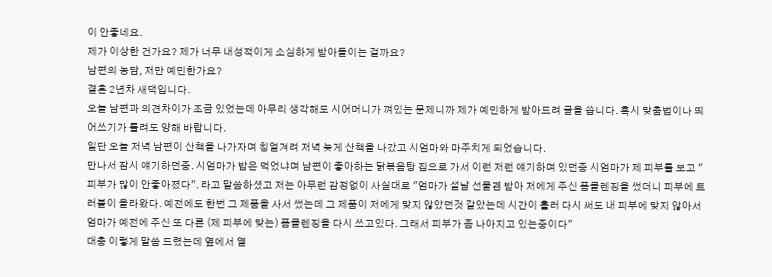이 안좋네요.
제가 이상한 건가요? 제가 너무 내성적이게 소심하게 받아들이는 걸까요?
남편의 농담, 저만 예민한가요?
결혼 2년차 새댁입니다.
오늘 남편과 의견차이가 조금 있었는데 아무리 생각해도 시어머니가 껴있는 문제니까 제가 예민하게 받아드려 글을 씁니다. 혹시 맞춤법이나 띄어쓰기가 틀려도 양해 바랍니다.
일단 오늘 저녁 남편이 산책을 나가자며 칭얼겨려 저녁 늦게 산책을 나갔고 시엄마와 마주치게 되었습니다.
만나서 잠시 얘기하던중. 시엄마가 밥은 먹었냐며 남편이 좋아하는 닭볶음탕 집으로 가서 이런 저런 얘기하며 있던중 시엄마가 제 피부를 보고 "피부가 많이 안좋아졌다". 라고 말씀하셨고 저는 아무런 감정없이 사실대로 "엄마가 설날 선물겸 받아 저에게 주신 폼클렌징을 썼더니 피부에 트러블이 올라왔다. 예전에도 한번 그 제품을 사서 썼는데 그 제품이 저에게 맞지 않았던것 같았는데 시간이 흘러 다시 써도 내 피부에 맞지 않아서 엄마가 예전에 주신 또 다른 (제 피부에 맞는) 폼클렌징을 다시 쓰고있다. 그래서 피부가 좀 나아지고 있는중이다"
대충 이렇게 말씀 드렸는데 옆에서 열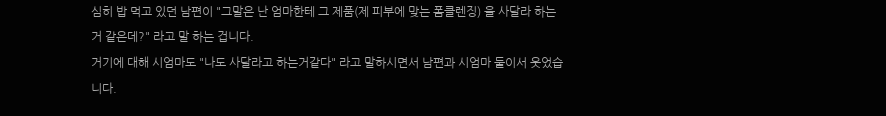심히 밥 먹고 있던 남편이 "그말은 난 엄마한테 그 제품(제 피부에 맞는 폼클렌징) 을 사달라 하는거 같은데?" 라고 말 하는 겁니다.
거기에 대해 시엄마도 "나도 사달라고 하는거같다" 라고 말하시면서 남편과 시엄마 둘이서 웃었습니다.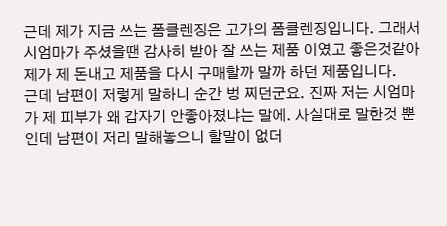근데 제가 지금 쓰는 폼클렌징은 고가의 폼클렌징입니다. 그래서 시엄마가 주셨을땐 감사히 받아 잘 쓰는 제품 이였고 좋은것같아 제가 제 돈내고 제품을 다시 구매할까 말까 하던 제품입니다.
근데 남편이 저렇게 말하니 순간 벙 찌던군요. 진짜 저는 시엄마가 제 피부가 왜 갑자기 안좋아졌냐는 말에. 사실대로 말한것 뿐인데 남편이 저리 말해놓으니 할말이 없더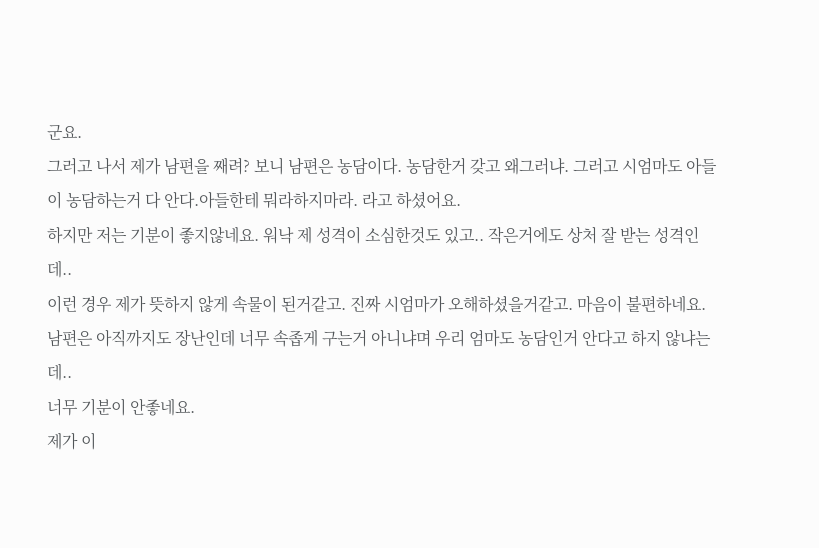군요.
그러고 나서 제가 남편을 째려? 보니 남편은 농담이다. 농담한거 갖고 왜그러냐. 그러고 시엄마도 아들이 농담하는거 다 안다.아들한테 뭐라하지마라. 라고 하셨어요.
하지만 저는 기분이 좋지않네요. 워낙 제 성격이 소심한것도 있고.. 작은거에도 상처 잘 받는 성격인데..
이런 경우 제가 뜻하지 않게 속물이 된거같고. 진짜 시엄마가 오해하셨을거같고. 마음이 불편하네요.
남편은 아직까지도 장난인데 너무 속좁게 구는거 아니냐며 우리 엄마도 농담인거 안다고 하지 않냐는데..
너무 기분이 안좋네요.
제가 이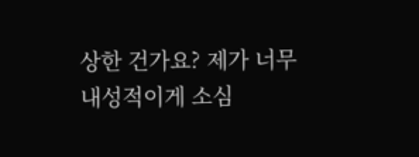상한 건가요? 제가 너무 내성적이게 소심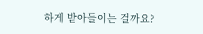하게 받아들이는 걸까요?